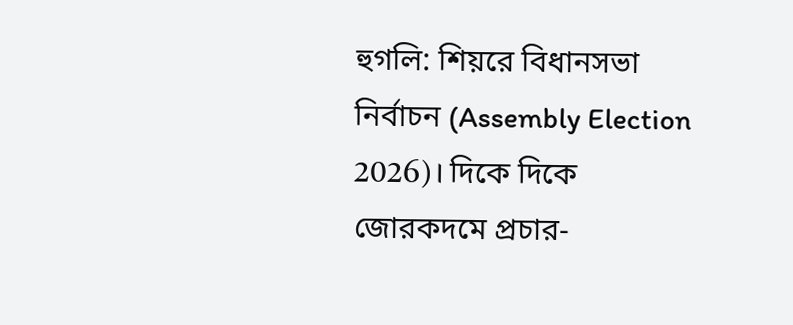হুগলি: শিয়রে বিধানসভা নির্বাচন (Assembly Election 2026)। দিকে দিকে জোরকদমে প্রচার-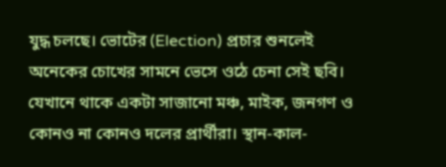যুদ্ধ চলছে। ভোটের (Election) প্রচার শুনলেই অনেকের চোখের সামনে ভেসে ওঠে চেনা সেই ছবি। যেখানে থাকে একটা সাজানো মঞ্চ, মাইক, জনগণ ও কোনও না কোনও দলের প্রার্থীরা। স্থান-কাল-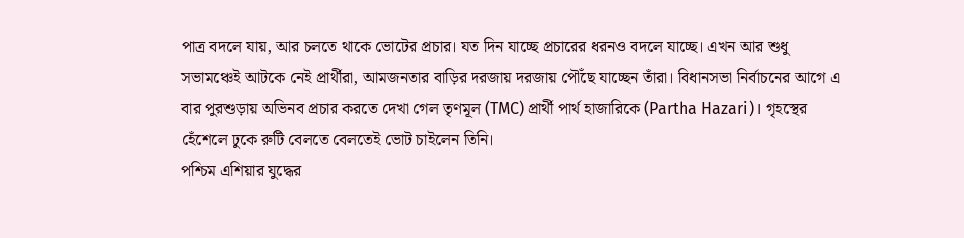পাত্র বদলে যায়, আর চলতে থাকে ভোটের প্রচার। যত দিন যাচ্ছে প্রচারের ধরনও বদলে যাচ্ছে। এখন আর শুধু সভামঞ্চেই আটকে নেই প্রার্থীরা, আমজনতার বাড়ির দরজায় দরজায় পৌঁছে যাচ্ছেন তাঁরা। বিধানসভা নির্বাচনের আগে এ বার পুরশুড়ায় অভিনব প্রচার করতে দেখা গেল তৃণমূল (TMC) প্রার্থী পার্থ হাজারিকে (Partha Hazari)। গৃহস্থের হেঁশেলে ঢুকে রুটি বেলতে বেলতেই ভোট চাইলেন তিনি।
পশ্চিম এশিয়ার যুদ্ধের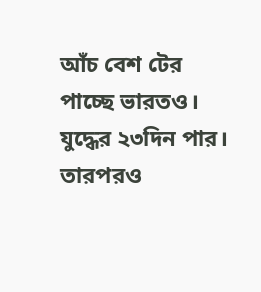আঁচ বেশ টের পাচ্ছে ভারতও। যুদ্ধের ২৩দিন পার। তারপরও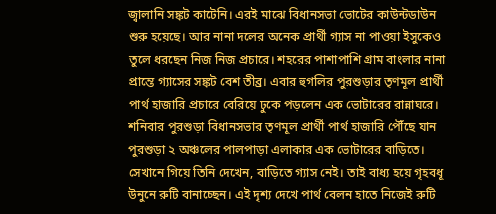জ্বালানি সঙ্কট কাটেনি। এরই মাঝে বিধানসভা ভোটের কাউন্টডাউন শুরু হয়েছে। আর নানা দলের অনেক প্রার্থী গ্যাস না পাওয়া ইসুকেও তুলে ধরছেন নিজ নিজ প্রচারে। শহরের পাশাপাশি গ্রাম বাংলার নানা প্রান্তে গ্যাসের সঙ্কট বেশ তীব্র। এবার হুগলির পুরশুড়ার তৃণমূল প্রার্থী পার্থ হাজারি প্রচারে বেরিয়ে ঢুকে পড়লেন এক ভোটারের রান্নাঘরে।
শনিবার পুরশুড়া বিধানসভার তৃণমূল প্রার্থী পার্থ হাজারি পৌঁছে যান পুরশুড়া ২ অঞ্চলের পালপাড়া এলাকার এক ভোটারের বাড়িতে। সেখানে গিয়ে তিনি দেখেন, বাড়িতে গ্যাস নেই। তাই বাধ্য হয়ে গৃহবধূ উনুনে রুটি বানাচ্ছেন। এই দৃশ্য দেখে পার্থ বেলন হাতে নিজেই রুটি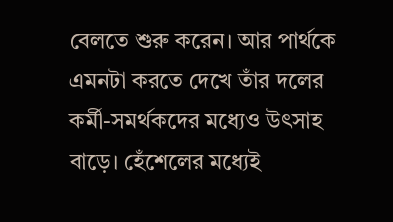বেলতে শুরু করেন। আর পার্থকে এমনটা করতে দেখে তাঁর দলের কর্মী-সমর্থকদের মধ্যেও উৎসাহ বাড়ে। হেঁশেলের মধ্যেই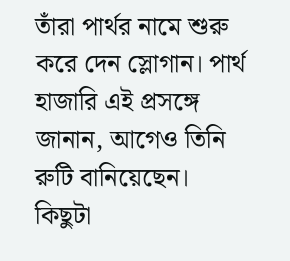তাঁরা পার্থর নামে শুরু করে দেন স্লোগান। পার্থ হাজারি এই প্রসঙ্গে জানান, আগেও তিনি রুটি বানিয়েছেন। কিছুটা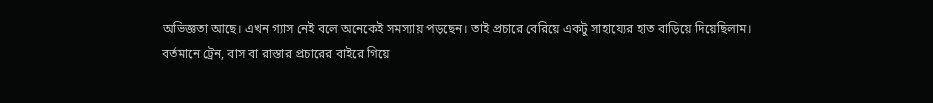অভিজ্ঞতা আছে। এখন গ্যাস নেই বলে অনেকেই সমস্যায় পড়ছেন। তাই প্রচারে বেরিয়ে একটু সাহায্যের হাত বাড়িয়ে দিয়েছিলাম।
বর্তমানে ট্রেন, বাস বা রাস্তার প্রচারের বাইরে গিয়ে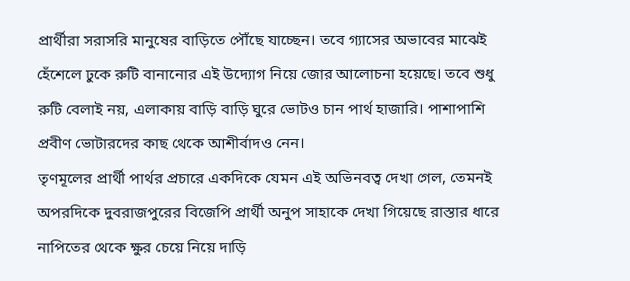প্রার্থীরা সরাসরি মানুষের বাড়িতে পৌঁছে যাচ্ছেন। তবে গ্যাসের অভাবের মাঝেই হেঁশেলে ঢুকে রুটি বানানোর এই উদ্যোগ নিয়ে জোর আলোচনা হয়েছে। তবে শুধু রুটি বেলাই নয়, এলাকায় বাড়ি বাড়ি ঘুরে ভোটও চান পার্থ হাজারি। পাশাপাশি প্রবীণ ভোটারদের কাছ থেকে আশীর্বাদও নেন।
তৃণমূলের প্রার্থী পার্থর প্রচারে একদিকে যেমন এই অভিনবত্ব দেখা গেল, তেমনই অপরদিকে দুবরাজপুরের বিজেপি প্রার্থী অনুপ সাহাকে দেখা গিয়েছে রাস্তার ধারে নাপিতের থেকে ক্ষুর চেয়ে নিয়ে দাড়ি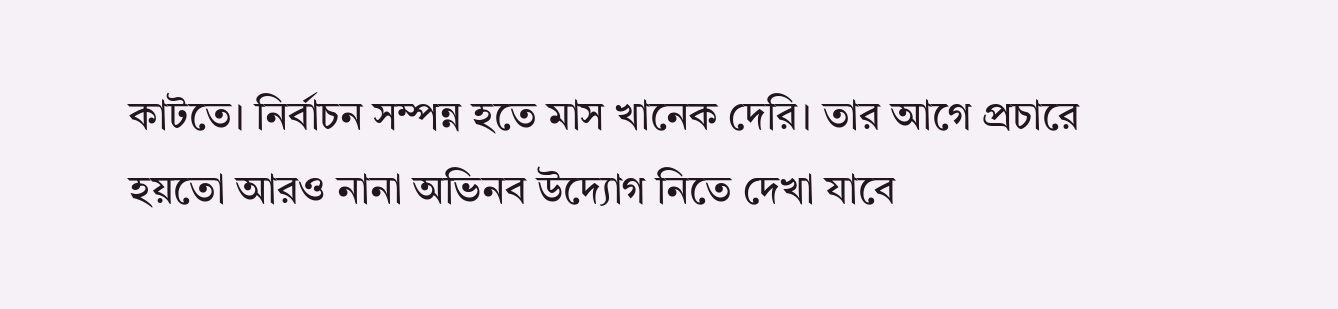কাটতে। নির্বাচন সম্পন্ন হতে মাস খানেক দেরি। তার আগে প্রচারে হয়তো আরও নানা অভিনব উদ্যোগ নিতে দেখা যাবে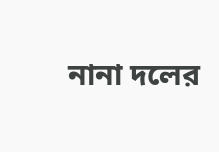নানা দলের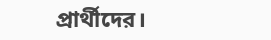প্রার্থীদের।